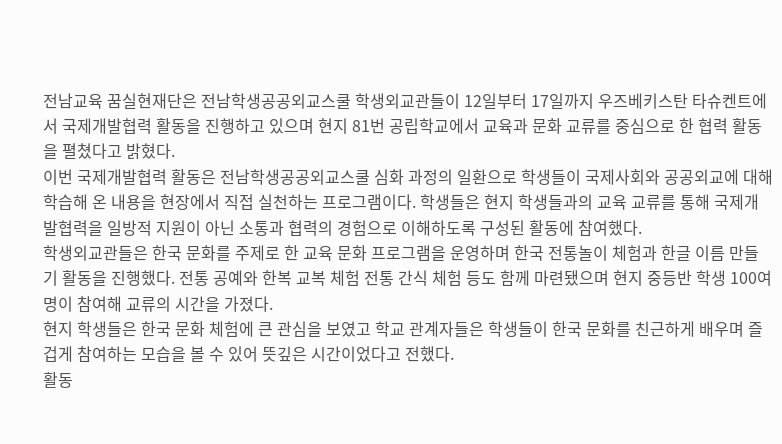전남교육 꿈실현재단은 전남학생공공외교스쿨 학생외교관들이 12일부터 17일까지 우즈베키스탄 타슈켄트에서 국제개발협력 활동을 진행하고 있으며 현지 81번 공립학교에서 교육과 문화 교류를 중심으로 한 협력 활동을 펼쳤다고 밝혔다.
이번 국제개발협력 활동은 전남학생공공외교스쿨 심화 과정의 일환으로 학생들이 국제사회와 공공외교에 대해 학습해 온 내용을 현장에서 직접 실천하는 프로그램이다. 학생들은 현지 학생들과의 교육 교류를 통해 국제개발협력을 일방적 지원이 아닌 소통과 협력의 경험으로 이해하도록 구성된 활동에 참여했다.
학생외교관들은 한국 문화를 주제로 한 교육 문화 프로그램을 운영하며 한국 전통놀이 체험과 한글 이름 만들기 활동을 진행했다. 전통 공예와 한복 교복 체험 전통 간식 체험 등도 함께 마련됐으며 현지 중등반 학생 100여 명이 참여해 교류의 시간을 가졌다.
현지 학생들은 한국 문화 체험에 큰 관심을 보였고 학교 관계자들은 학생들이 한국 문화를 친근하게 배우며 즐겁게 참여하는 모습을 볼 수 있어 뜻깊은 시간이었다고 전했다.
활동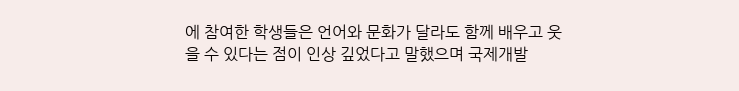에 참여한 학생들은 언어와 문화가 달라도 함께 배우고 웃을 수 있다는 점이 인상 깊었다고 말했으며 국제개발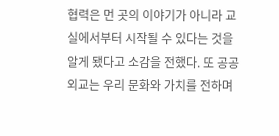협력은 먼 곳의 이야기가 아니라 교실에서부터 시작될 수 있다는 것을 알게 됐다고 소감을 전했다. 또 공공외교는 우리 문화와 가치를 전하며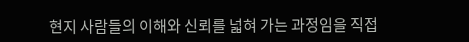현지 사람들의 이해와 신뢰를 넓혀 가는 과정임을 직접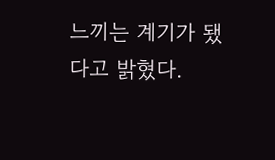느끼는 계기가 됐다고 밝혔다.